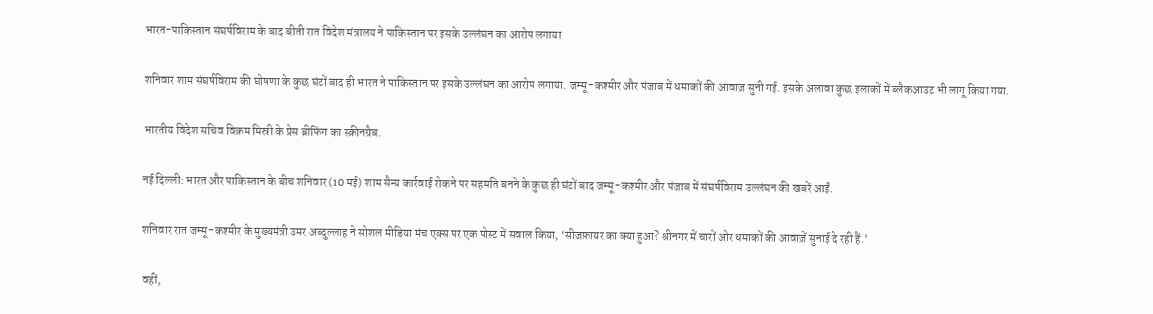भारत-पाकिस्तान संघर्षविराम के बाद बीती रात विदेश मंत्रालय ने पाकिस्तान पर इसके उल्लंघन का आरोप लगाया

शनिवार शाम संघर्षविराम की घोषणा के कुछ घंटों बाद ही भारत ने पाकिस्तान पर इसके उल्लंघन का आरोप लगाया. जम्मू-कश्मीर और पंजाब में धमाकों की आवाज़ सुनी गई. इसके अलावा कुछ इलाकों में ब्लैकआउट भी लागू किया गया.

भारतीय विदेश सचिव विक्रम मिस्री के प्रेस ब्रीफिंग का स्क्रीनग्रैब.

नई दिल्ली: भारत और पाकिस्तान के बीच शनिवार (10 मई) शाम सैन्य कार्रवाई रोकने पर सहमति बनने के कुछ ही घंटों बाद जम्मू-कश्मीर और पंजाब में संघर्षविराम उल्लंघन की खबरें आईं.

शनिवार रात जम्मू-कश्मीर के मुख्यमंत्री उमर अब्दुल्लाह ने सोशल मीडिया मंच एक्स पर एक पोस्ट में सवाल किया, ‘सीजफ़ायर का क्या हुआ? श्रीनगर में चारों ओर धमाकों की आवाज़ें सुनाई दे रही हैं.’

वहीं,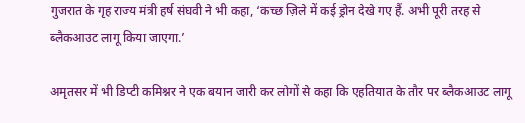गुजरात के गृह राज्य मंत्री हर्ष संघवी ने भी कहा, ‘कच्छ ज़िले में कई ड्रोन देखे गए हैं. अभी पूरी तरह से ब्लैकआउट लागू किया जाएगा.’

अमृतसर में भी डिप्टी कमिश्नर ने एक बयान जारी कर लोगों से कहा कि एहतियात के तौर पर ब्लैकआउट लागू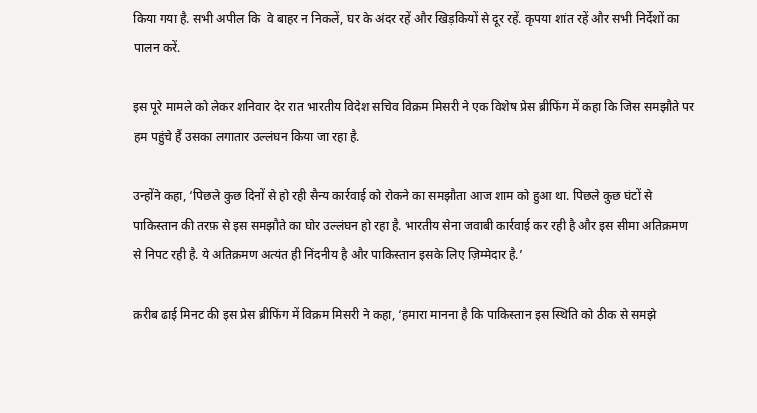किया गया है. सभी अपील कि  वे बाहर न निकलें, घर के अंदर रहें और खिड़कियों से दूर रहें. कृपया शांत रहें और सभी निर्देशों का पालन करें.

इस पूरे मामले को लेकर शनिवार देर रात भारतीय विदेश सचिव विक्रम मिसरी ने एक विशेष प्रेस ब्रीफिंग में कहा कि जिस समझौते पर हम पहुंचे हैं उसका लगातार उल्लंघन किया जा रहा है.

उन्होंने कहा, ‘पिछले कुछ दिनों से हो रही सैन्य कार्रवाई को रोकने का समझौता आज शाम को हुआ था. पिछले कुछ घंटों से पाकिस्तान की तरफ़ से इस समझौते का घोर उल्लंघन हो रहा है. भारतीय सेना जवाबी कार्रवाई कर रही है और इस सीमा अतिक्रमण से निपट रही है. ये अतिक्रमण अत्यंत ही निंदनीय है और पाकिस्तान इसके लिए ज़िम्मेदार है.’

क़रीब ढाई मिनट की इस प्रेस ब्रीफिंग में विक्रम मिसरी ने कहा, ‘हमारा मानना है कि पाकिस्तान इस स्थिति को ठीक से समझे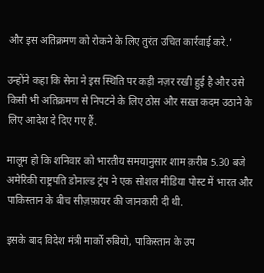और इस अतिक्रमण को रोकने के लिए तुरंत उचित कार्रवाई करे.’

उन्होंने कहा कि सेना ने इस स्थिति पर कड़ी नज़र रखी हुई है और उसे किसी भी अतिक्रमण से निपटने के लिए ठोस और सख़्त कदम उठाने के लिए आदेश दे दिए गए हैं.

मालूम हो कि शनिवार को भारतीय समयानुसार शाम क़रीब 5.30 बजे अमेरिकी राष्ट्रपति डोनाल्ड ट्रंप ने एक सोशल मीडिया पोस्ट में भारत और पाकिस्तान के बीच सीज़फ़ायर की जानकारी दी थी.

इसके बाद विदेश मंत्री मार्को रुबियो, पाकिस्तान के उप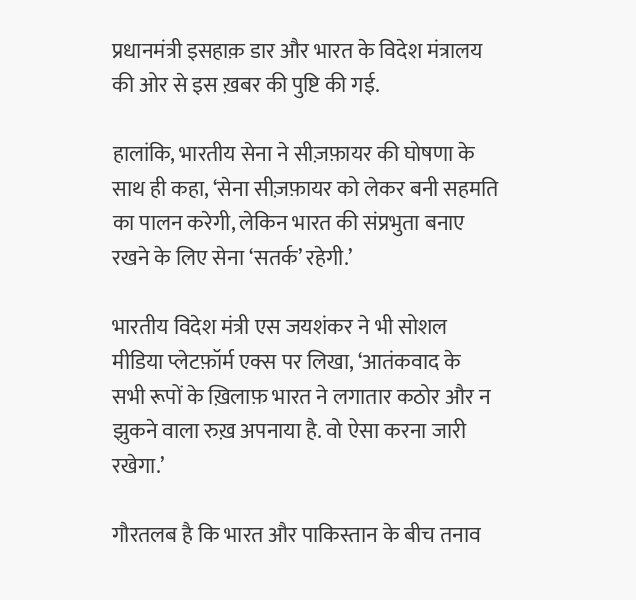प्रधानमंत्री इसहाक़ डार और भारत के विदेश मंत्रालय की ओर से इस ख़बर की पुष्टि की गई.

हालांकि, भारतीय सेना ने सीज़फ़ायर की घोषणा के साथ ही कहा, ‘सेना सीज़फ़ायर को लेकर बनी सहमति का पालन करेगी, लेकिन भारत की संप्रभुता बनाए रखने के लिए सेना ‘सतर्क’ रहेगी.’

भारतीय विदेश मंत्री एस जयशंकर ने भी सोशल मीडिया प्लेटफ़ॉर्म एक्स पर लिखा, ‘आतंकवाद के सभी रूपों के ख़िलाफ़ भारत ने लगातार कठोर और न झुकने वाला रुख़ अपनाया है. वो ऐसा करना जारी रखेगा.’

गौरतलब है कि भारत और पाकिस्तान के बीच तनाव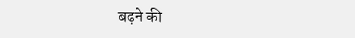बढ़ने की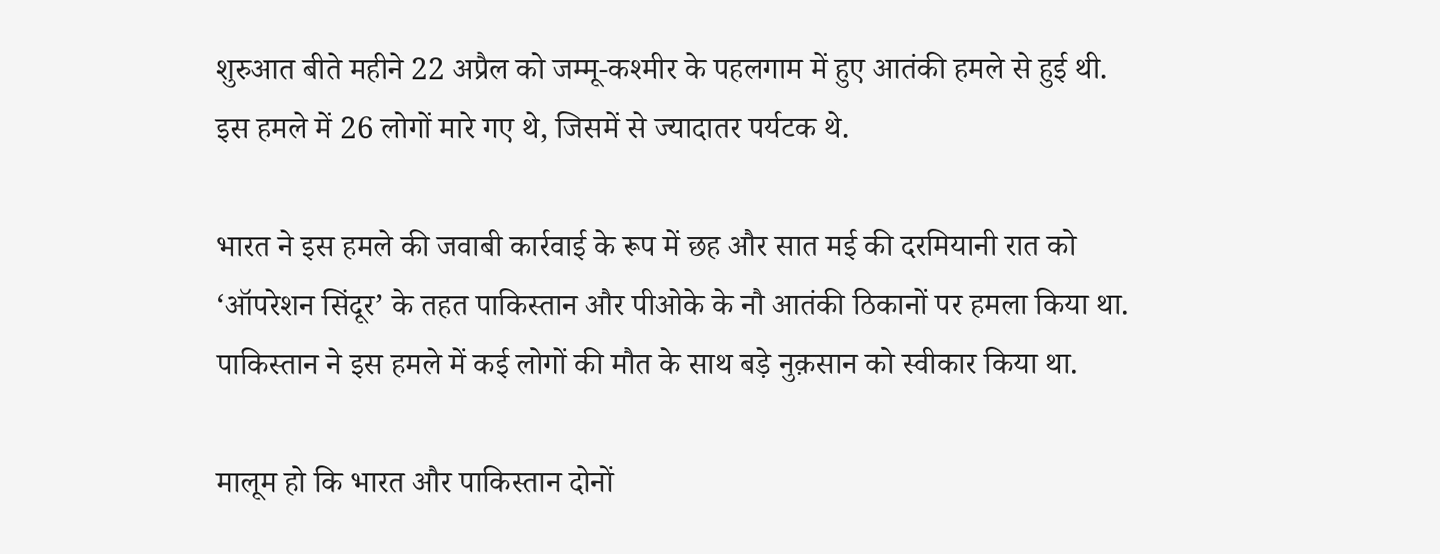शुरुआत बीते महीने 22 अप्रैल को जम्मू-कश्मीर के पहलगाम में हुए आतंकी हमले से हुई थी. इस हमले में 26 लोगों मारे गए थे, जिसमें से ज्यादातर पर्यटक थे.

भारत ने इस हमले की जवाबी कार्रवाई के रूप में छह और सात मई की दरमियानी रात को ‘ऑपरेशन सिंदूर’ के तहत पाकिस्तान और पीओके के नौ आतंकी ठिकानों पर हमला किया था. पाकिस्तान ने इस हमले में कई लोगों की मौत के साथ बड़े नुक़सान को स्वीकार किया था.

मालूम हो कि भारत और पाकिस्तान दोनों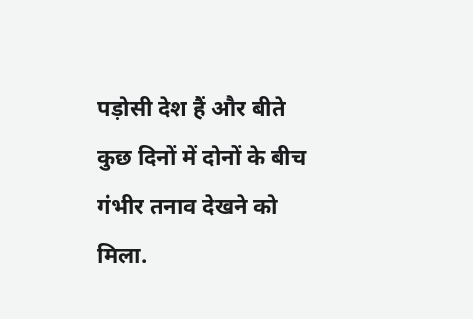पड़ोसी देश हैं और बीते कुछ दिनों में दोनों के बीच गंभीर तनाव देखने को मिला.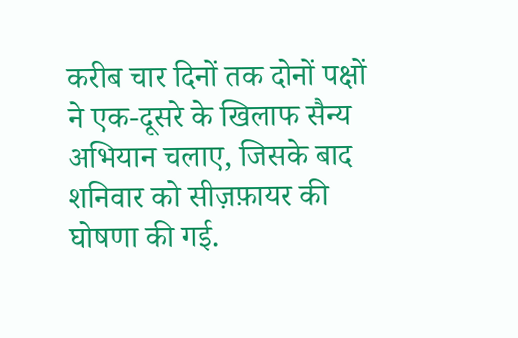करीब चार दिनों तक दोनों पक्षों ने एक-दूसरे के खिलाफ सैन्य अभियान चलाए, जिसके बाद शनिवार को सीज़फ़ायर की घोषणा की गई.